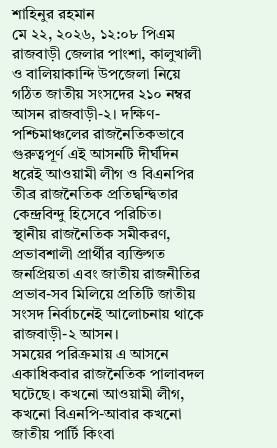শাহিনুর রহমান
মে ২২, ২০২৬, ১২:০৮ পিএম
রাজবাড়ী জেলার পাংশা, কালুখালী ও বালিয়াকান্দি উপজেলা নিয়ে গঠিত জাতীয় সংসদের ২১০ নম্বর আসন রাজবাড়ী-২। দক্ষিণ-পশ্চিমাঞ্চলের রাজনৈতিকভাবে গুরুত্বপূর্ণ এই আসনটি দীর্ঘদিন ধরেই আওয়ামী লীগ ও বিএনপির তীব্র রাজনৈতিক প্রতিদ্বন্দ্বিতার কেন্দ্রবিন্দু হিসেবে পরিচিত।
স্থানীয় রাজনৈতিক সমীকরণ, প্রভাবশালী প্রার্থীর ব্যক্তিগত জনপ্রিয়তা এবং জাতীয় রাজনীতির প্রভাব-সব মিলিয়ে প্রতিটি জাতীয় সংসদ নির্বাচনেই আলোচনায় থাকে রাজবাড়ী-২ আসন।
সময়ের পরিক্রমায় এ আসনে একাধিকবার রাজনৈতিক পালাবদল ঘটেছে। কখনো আওয়ামী লীগ, কখনো বিএনপি-আবার কখনো জাতীয় পার্টি কিংবা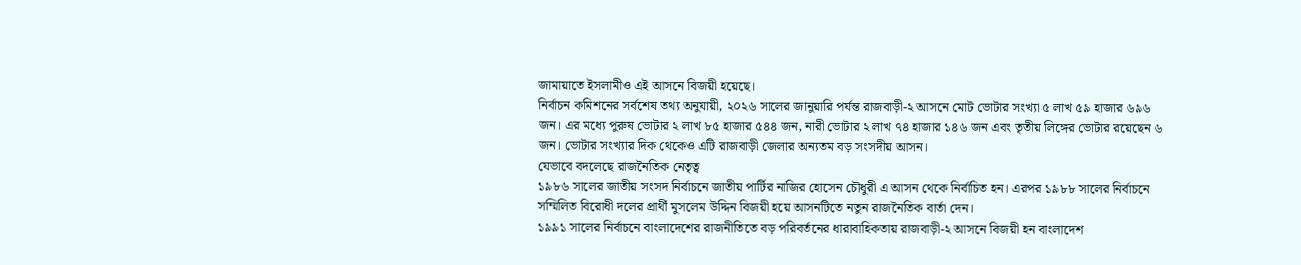জামায়াতে ইসলামীও এই আসনে বিজয়ী হয়েছে।
নির্বাচন কমিশনের সর্বশেষ তথ্য অনুযায়ী, ২০২৬ সালের জানুয়ারি পর্যন্ত রাজবাড়ী-২ আসনে মোট ভোটার সংখ্যা ৫ লাখ ৫৯ হাজার ৬৯৬ জন। এর মধ্যে পুরুষ ভোটার ২ লাখ ৮৫ হাজার ৫৪৪ জন, নারী ভোটার ২ লাখ ৭৪ হাজার ১৪৬ জন এবং তৃতীয় লিঙ্গের ভোটার রয়েছেন ৬ জন। ভোটার সংখ্যার দিক থেকেও এটি রাজবাড়ী জেলার অন্যতম বড় সংসদীয় আসন।
যেভাবে বদলেছে রাজনৈতিক নেতৃত্ব
১৯৮৬ সালের জাতীয় সংসদ নির্বাচনে জাতীয় পার্টির নাজির হোসেন চৌধুরী এ আসন থেকে নির্বাচিত হন। এরপর ১৯৮৮ সালের নির্বাচনে সম্মিলিত বিরোধী দলের প্রার্থী মুসলেম উদ্দিন বিজয়ী হয়ে আসনটিতে নতুন রাজনৈতিক বার্তা দেন।
১৯৯১ সালের নির্বাচনে বাংলাদেশের রাজনীতিতে বড় পরিবর্তনের ধারাবাহিকতায় রাজবাড়ী-২ আসনে বিজয়ী হন বাংলাদেশ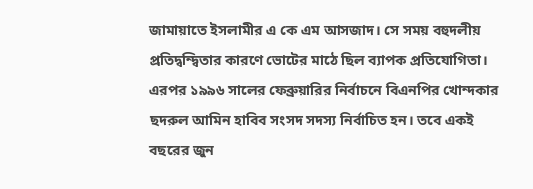জামায়াতে ইসলামীর এ কে এম আসজাদ। সে সময় বহুদলীয় প্রতিদ্বন্দ্বিতার কারণে ভোটের মাঠে ছিল ব্যাপক প্রতিযোগিতা।
এরপর ১৯৯৬ সালের ফেব্রুয়ারির নির্বাচনে বিএনপির খোন্দকার ছদরুল আমিন হাবিব সংসদ সদস্য নির্বাচিত হন। তবে একই বছরের জুন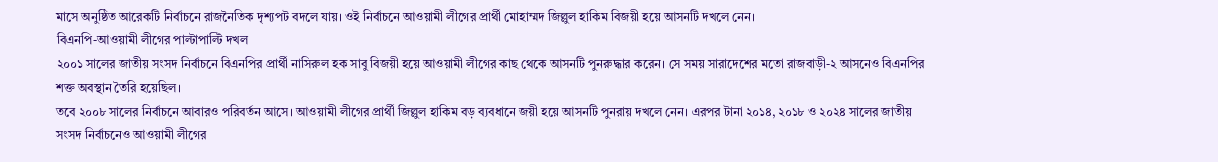মাসে অনুষ্ঠিত আরেকটি নির্বাচনে রাজনৈতিক দৃশ্যপট বদলে যায়। ওই নির্বাচনে আওয়ামী লীগের প্রার্থী মোহাম্মদ জিল্লুল হাকিম বিজয়ী হয়ে আসনটি দখলে নেন।
বিএনপি-আওয়ামী লীগের পাল্টাপাল্টি দখল
২০০১ সালের জাতীয় সংসদ নির্বাচনে বিএনপির প্রার্থী নাসিরুল হক সাবু বিজয়ী হয়ে আওয়ামী লীগের কাছ থেকে আসনটি পুনরুদ্ধার করেন। সে সময় সারাদেশের মতো রাজবাড়ী-২ আসনেও বিএনপির শক্ত অবস্থান তৈরি হয়েছিল।
তবে ২০০৮ সালের নির্বাচনে আবারও পরিবর্তন আসে। আওয়ামী লীগের প্রার্থী জিল্লুল হাকিম বড় ব্যবধানে জয়ী হয়ে আসনটি পুনরায় দখলে নেন। এরপর টানা ২০১৪, ২০১৮ ও ২০২৪ সালের জাতীয় সংসদ নির্বাচনেও আওয়ামী লীগের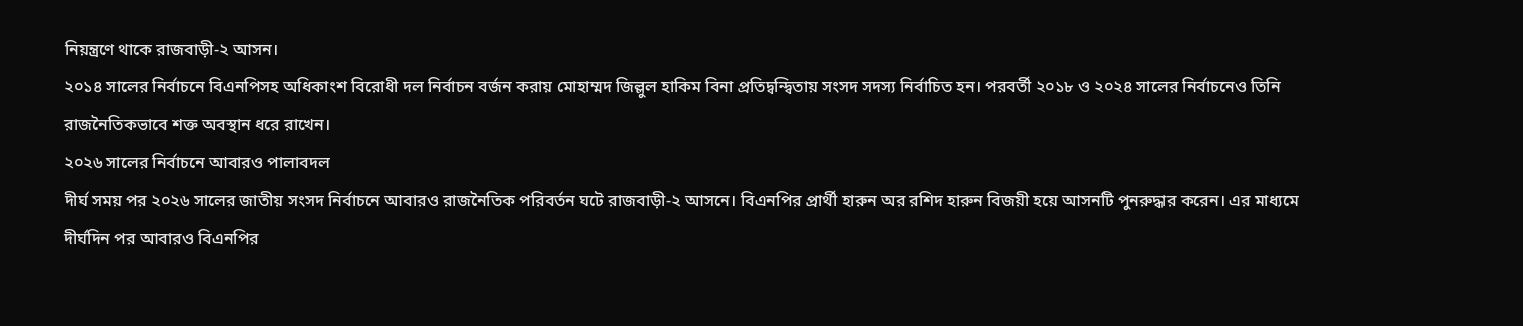নিয়ন্ত্রণে থাকে রাজবাড়ী-২ আসন।
২০১৪ সালের নির্বাচনে বিএনপিসহ অধিকাংশ বিরোধী দল নির্বাচন বর্জন করায় মোহাম্মদ জিল্লুল হাকিম বিনা প্রতিদ্বন্দ্বিতায় সংসদ সদস্য নির্বাচিত হন। পরবর্তী ২০১৮ ও ২০২৪ সালের নির্বাচনেও তিনি রাজনৈতিকভাবে শক্ত অবস্থান ধরে রাখেন।
২০২৬ সালের নির্বাচনে আবারও পালাবদল
দীর্ঘ সময় পর ২০২৬ সালের জাতীয় সংসদ নির্বাচনে আবারও রাজনৈতিক পরিবর্তন ঘটে রাজবাড়ী-২ আসনে। বিএনপির প্রার্থী হারুন অর রশিদ হারুন বিজয়ী হয়ে আসনটি পুনরুদ্ধার করেন। এর মাধ্যমে দীর্ঘদিন পর আবারও বিএনপির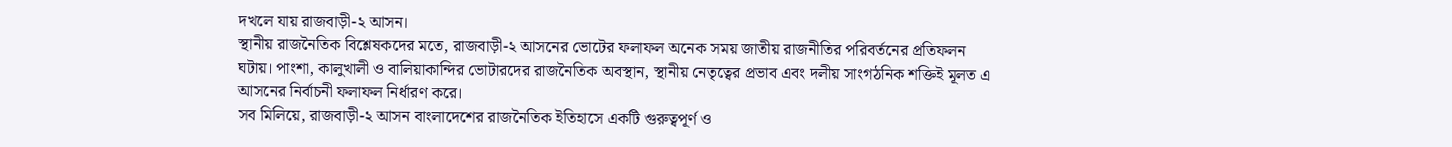দখলে যায় রাজবাড়ী-২ আসন।
স্থানীয় রাজনৈতিক বিশ্লেষকদের মতে, রাজবাড়ী-২ আসনের ভোটের ফলাফল অনেক সময় জাতীয় রাজনীতির পরিবর্তনের প্রতিফলন ঘটায়। পাংশা, কালুখালী ও বালিয়াকান্দির ভোটারদের রাজনৈতিক অবস্থান, স্থানীয় নেতৃত্বের প্রভাব এবং দলীয় সাংগঠনিক শক্তিই মূলত এ আসনের নির্বাচনী ফলাফল নির্ধারণ করে।
সব মিলিয়ে, রাজবাড়ী-২ আসন বাংলাদেশের রাজনৈতিক ইতিহাসে একটি গুরুত্বপূর্ণ ও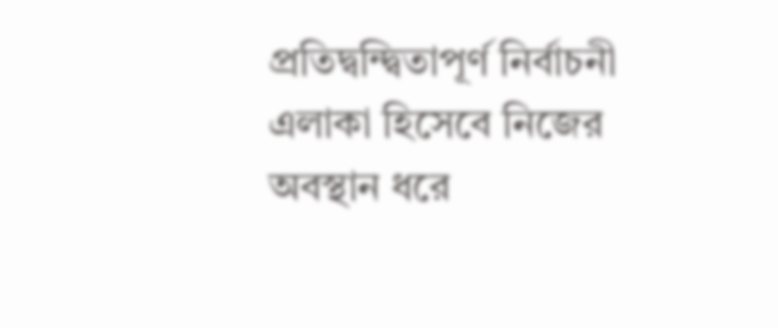প্রতিদ্বন্দ্বিতাপূর্ণ নির্বাচনী এলাকা হিসেবে নিজের অবস্থান ধরে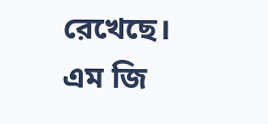রেখেছে।
এম জি